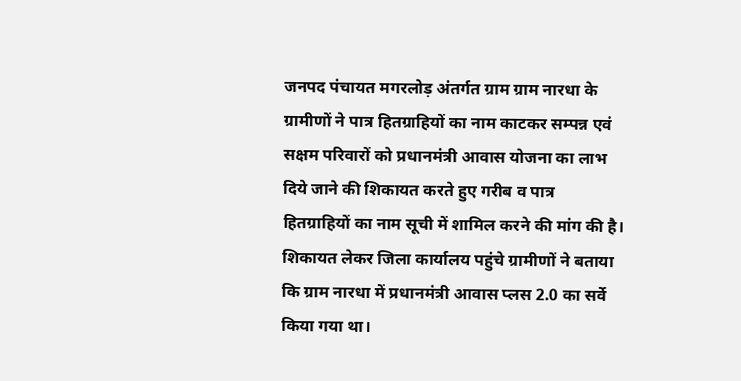जनपद पंचायत मगरलोड़ अंतर्गत ग्राम ग्राम नारधा के ग्रामीणों ने पात्र हितग्राहियों का नाम काटकर सम्पन्न एवं सक्षम परिवारों को प्रधानमंत्री आवास योजना का लाभ दिये जाने की शिकायत करते हुए गरीब व पात्र हितग्राहियों का नाम सूची में शामिल करने की मांग की है। शिकायत लेकर जिला कार्यालय पहुंचे ग्रामीणों ने बताया कि ग्राम नारधा में प्रधानमंत्री आवास प्लस 2.0 का सर्वे किया गया था।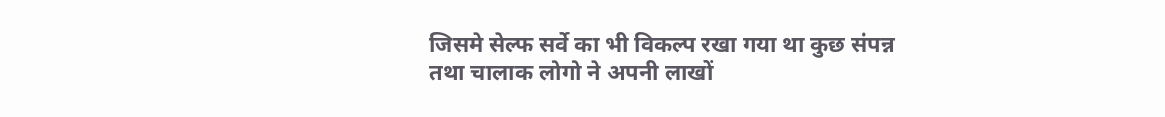जिसमे सेल्फ सर्वे का भी विकल्प रखा गया था कुछ संपन्न तथा चालाक लोगो ने अपनी लाखों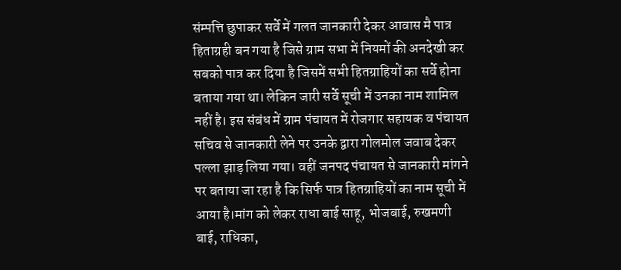संम्पत्ति छुपाकर सर्वे में गलत जानकारी देकर आवास मै पात्र हिताग्रही बन गया है जिसे ग्राम सभा में नियमों की अनदेखी कर सबको पात्र कर दिया है जिसमें सभी हितग्राहियों का सर्वे होना बताया गया था। लेकिन जारी सर्वे सूची में उनका नाम शामिल नहीं है। इस संबंध में ग्राम पंचायत में रोजगार सहायक व पंचायत सचिव से जानकारी लेने पर उनके द्वारा गोलमोल जवाब देकर पल्ला झाड़ लिया गया। वहीं जनपद पंचायत से जानकारी मांगने पर बताया जा रहा है कि सिर्फ पात्र हितग्राहियों का नाम सूची में आया है।मांग को लेकर राधा बाई साहू, भोजबाई, रुखमणी बाई, राधिका,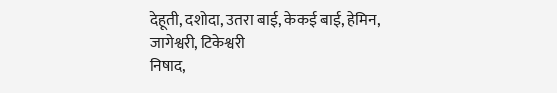देहूती, दशोदा, उतरा बाई, केकई बाई, हेमिन, जागेश्वरी, टिकेश्वरी
निषाद,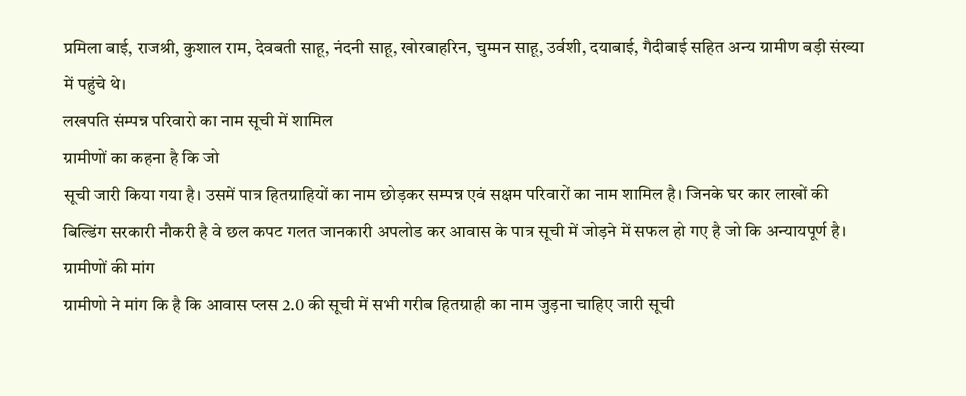प्रमिला बाई, राजश्री, कुशाल राम, देवबती साहू, नंदनी साहू, खोरबाहरिन, चुम्मन साहू, उर्वशी, दयाबाई, गैदीबाई सहित अन्य ग्रामीण बड़ी संख्या में पहुंचे थे।
लखपति संम्पन्न परिवारो का नाम सूची में शामिल
ग्रामीणों का कहना है कि जो
सूची जारी किया गया है। उसमें पात्र हितग्राहियों का नाम छोड़कर सम्पन्न एवं सक्षम परिवारों का नाम शामिल है। जिनके घर कार लाखों की बिल्डिंग सरकारी नौकरी है वे छल कपट गलत जानकारी अपलोड कर आवास के पात्र सूची में जोड़ने में सफल हो गए है जो कि अन्यायपूर्ण है।
ग्रामीणों की मांग
ग्रामीणो ने मांग कि है कि आवास प्लस 2.0 की सूची में सभी गरीब हितग्राही का नाम जुड़ना चाहिए जारी सूची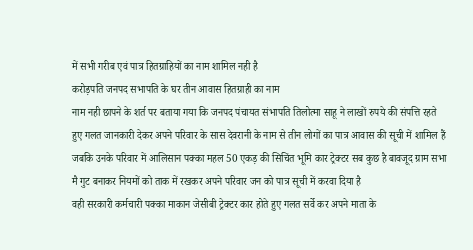में सभी गरीब एवं पात्र हितग्राहियों का नाम शामिल नही है
करोड़पति जनपद सभापति के घर तीन आवास हितग्राही का नाम
नाम नही छापने के शर्त पर बताया गया कि जनपद पंचायत संभापति तिलोत्मा साहू ने लाखों रुपये की संपत्ति रहते हुए गलत जानकारी देकर अपने परिवार के सास देवरानी के नाम से तीन लोगों का पात्र आवास की सूची में शामिल हैं जबकि उनके परिवार में आलिसान पक्का महल 50 एकड़ की सिचिंत भूमि कार ट्रेक्टर सब कुछ है बावजूद ग्राम सभा मै गुट बनाकर नियमों को ताक में रखकर अपने परिवार जन को पात्र सूची में करवा दिया है
वही सरकारी कर्मचारी पक्का माकान जेसीबी ट्रेक्टर कार होते हुए गलत सर्वे कर अपने माता के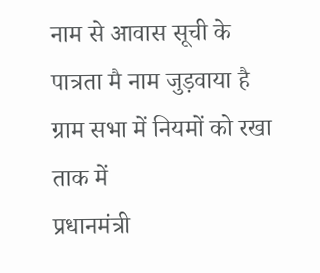नाम से आवास सूची के पात्रता मै नाम जुड़वाया है
ग्राम सभा में नियमों को रखा ताक में
प्रधानमंत्री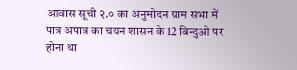आवास सूची २.० का अनुमोदन ग्राम सभा में पात्र अपात्र का चयन शासन के 12 बिन्दुओ पर होना था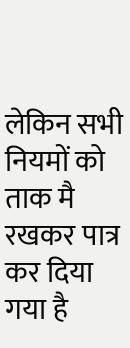लेकिन सभी नियमों को ताक मै रखकर पात्र कर दिया गया है